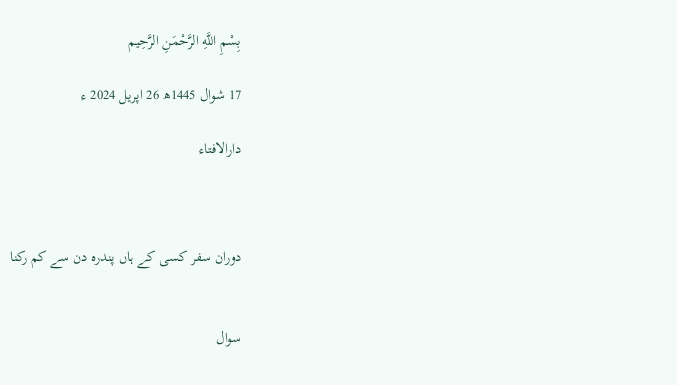بِسْمِ اللَّهِ الرَّحْمَنِ الرَّحِيم

17 شوال 1445ھ 26 اپریل 2024 ء

دارالافتاء



دوران سفر کسی کے ہاں پندرہ دن سے کم رکنا


سوال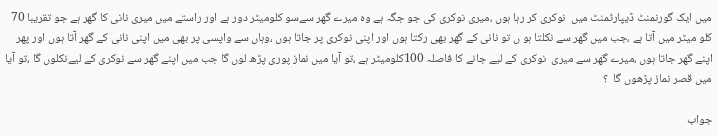میں ایک گورنمنٹ ڈیپارٹمنٹ میں  نوکری کر رہا ہوں ،میری نوکری کی جو جگہ ہے وہ میرے گھر سےسو کلومیٹر دور ہے اور راستے میں میری نانی کا گھر ہے جو تقریبا 70 کلو میٹر میں آتا ہے ،جب میں گھر سے نکلتا ہو ں تو نانی کے گھر بھی رکتا ہوں اور اپنی نوکری پر جاتا ہوں ،وہاں سے واپسی پر بھی میں اپنی نانی کے گھر آتا ہوں اور پھر اپنے گھر جاتا ہوں ،میرے گھر سے میری  نوکری کے لیے جانے کا فاصلہ 100کلومیٹر ہے ،تو آیا میں نماز پوری پڑھ لوں گا جب میں اپنے گھر سے نوکری کے لیےنکلوں گا ،تو آیا میں قصر نماز پڑھوں گا  ؟

جواب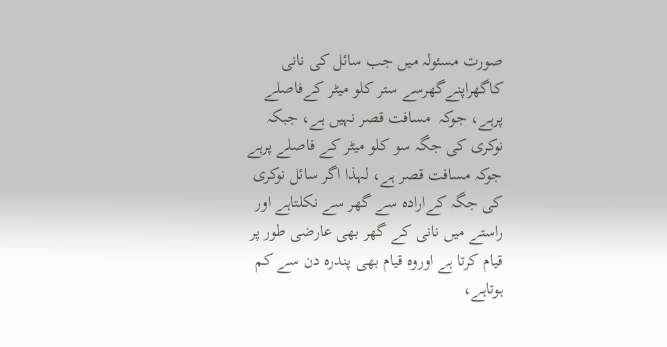صورت مسئولہ میں جب سائل کی نانی   کاگھراپنےگھرسے ستر کلو میٹر کےفاصلے پرہے، جوکہ  مسافت قصر نہیں ہے، جبکہ نوکری کی جگہ سو کلو میٹر کے فاصلے پرہے جوکہ مسافت قصر ہے، لہذا اگر سائل نوکری کی جگہ کےارادہ سے گھر سے نکلتاہے اور راستے میں نانی کے گھر بھی عارضی طور پر قیام کرتا ہے اوروہ قیام بھی پندرہ دن سے کم ہوتاہے،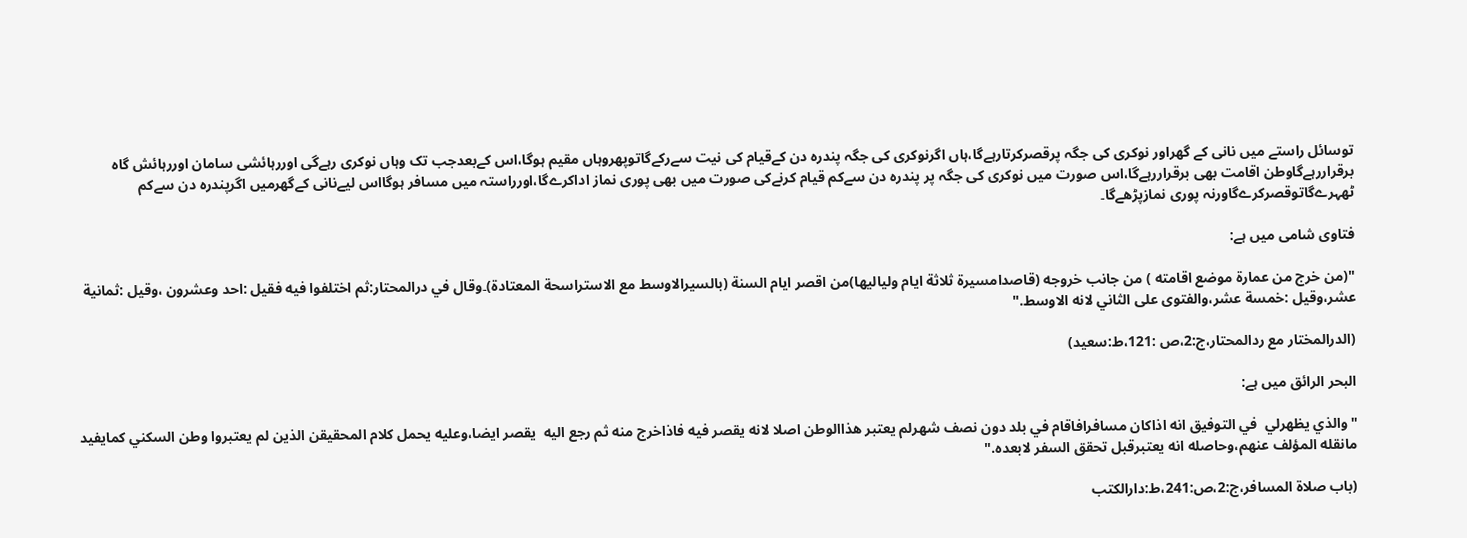توسائل راستے میں نانی کے گھراور نوکری کی جگہ پرقصرکرتارہےگا،ہاں اگرنوکری کی جگہ پندرہ دن کےقیام کی نیت سےرکےگاتوپھروہاں مقیم ہوگا،اس کےبعدجب تک وہاں نوکری رہےگی اوررہائشی سامان اوررہائش گاہ برقراررہےگاوطن اقامت بھی برقراررہےگا،اس صورت میں نوکری کی جگہ پر پندرہ دن سےکم قیام کرنےکی صورت میں بھی پوری نماز اداکرےگا،اورراستہ میں مسافر ہوگااس لیےنانی کےگھرمیں اگرپندرہ دن سےکم ٹھہرےگاتوقصرکرےگاورنہ پوری نمازپڑھےگا۔

فتاوی شامی میں ہے:

"(من خرج من عمارة موضع اقامته ) من جانب خروجه (قاصدامسيرة ثلاثة ايام ولياليها)من اقصر ايام السنة (بالسيرالاوسط مع الاستراسحة المعتادة)۔وقال في درالمحتار:ثم اختلفوا فيه فقيل :احد وعشرون ،وقيل :ثمانية عشر،وقيل :خمسة عشر،والفتوى على الثاني لانه الاوسط."

(الدرالمختار مع ردالمحتار،ج:2،ص :121،ط:سعيد)

البحر الرائق میں ہے:

"والذي يظهرلي  في التوفيق انه اذاكان مسافرافاقام في بلد دون نصف شهرلم يعتبر هذاالوطن اصلا لانه يقصر فيه فاذاخرج منه ثم رجع اليه  يقصر ايضا،وعليه يحمل كلام المحقيقن الذين لم يعتبروا وطن السكني كمايفيد مانقله المؤلف عنهم،وحاصله انه يعتبرقبل تحقق السفر لابعده."

(باب صلاۃ المسافر،ج:2،ص:241،ط:دارالكتب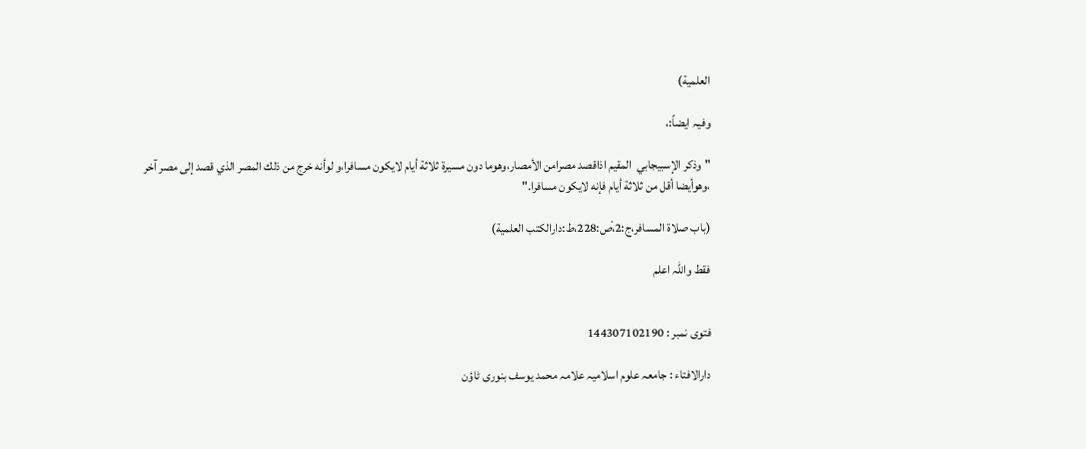العلمية)

وفیہ ایضاً:،

"وذكر الإسبيجابي  المقيم اذاقصد مصرامن الأمصار،وهوما دون مسيرة ثلاثة أيام لايكون مسافرا،و لوأنه خرج من ذلك المصر الذي قصد إلى مصر آخر ،وهوأيضا أقل من ثلاثة أيام فإنه لايكون مسافرا."

(باب صلاۃ المسافر،ج:2،ْص:228،ط:دارالكتب العلمية)

فقط واللہ اعلم


فتوی نمبر : 144307102190

دارالافتاء : جامعہ علوم اسلامیہ علامہ محمد یوسف بنوری ٹاؤن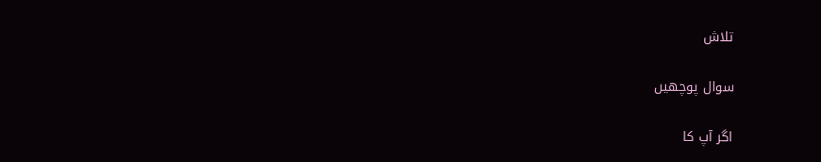تلاش

سوال پوچھیں

اگر آپ کا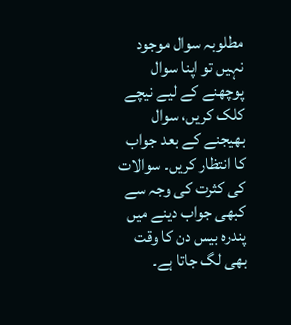مطلوبہ سوال موجود نہیں تو اپنا سوال پوچھنے کے لیے نیچے کلک کریں، سوال بھیجنے کے بعد جواب کا انتظار کریں۔ سوالات کی کثرت کی وجہ سے کبھی جواب دینے میں پندرہ بیس دن کا وقت بھی لگ جاتا ہے۔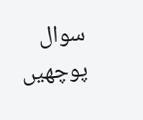سوال پوچھیں